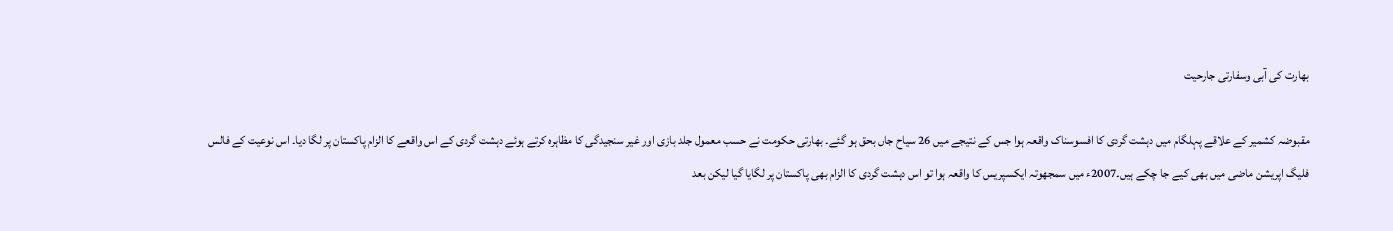بھارت کی آبی وسفارتی جارحیت

مقبوضہ کشمیر کے علاقے پہلگام میں دہشت گردی کا افسوسناک واقعہ ہوا جس کے نتیجے میں 26 سیاح جاں بحق ہو گئے۔ بھارتی حکومت نے حسب معمول جلد بازی اور غیر سنجیدگی کا مظاہرہ کرتے ہوئے دہشت گردی کے اس واقعے کا الزام پاکستان پر لگا دیا۔ اس نوعیت کے فالس فلیگ اپریشن ماضی میں بھی کیے جا چکے ہیں۔2007ء میں سمجھوتہ ایکسپریس کا واقعہ ہوا تو اس دہشت گردی کا الزام بھی پاکستان پر لگایا گیا لیکن بعد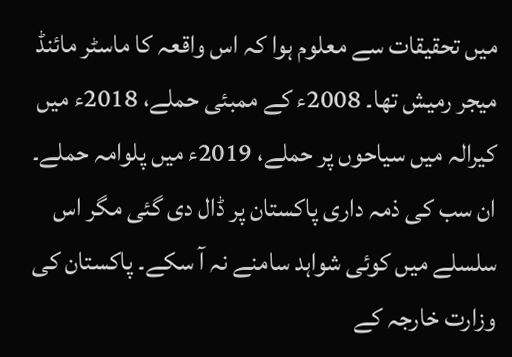میں تحقیقات سے معلوم ہوا کہ اس واقعہ کا ماسٹر مائنڈ میجر رمیش تھا۔ 2008ء کے ممبئی حملے، 2018ء میں کیرالہ میں سیاحوں پر حملے، 2019ء میں پلوامہ حملے۔ ان سب کی ذمہ داری پاکستان پر ڈال دی گئی مگر اس سلسلے میں کوئی شواہد سامنے نہ آ سکے۔ پاکستان کی وزارت خارجہ کے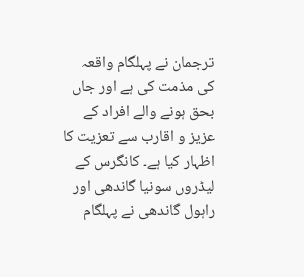ترجمان نے پہلگام واقعہ کی مذمت کی ہے اور جاں بحق ہونے والے افراد کے عزیز و اقارب سے تعزیت کا اظہار کیا ہے۔ کانگرس کے لیڈروں سونیا گاندھی اور راہول گاندھی نے پہلگام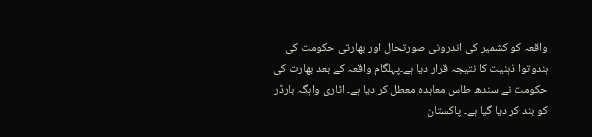واقعہ کو کشمیر کی اندرونی صورتحال اور بھارتی حکومت کی ہندوتوا ذہنیت کا نتیجہ قرار دیا ہے۔پہلگام واقعہ کے بعد بھارت کی حکومت نے سندھ طاس معاہدہ معطل کر دیا ہے۔ اٹاری واہگہ بارڈر کو بند کر دیا گیا ہے۔ پاکستان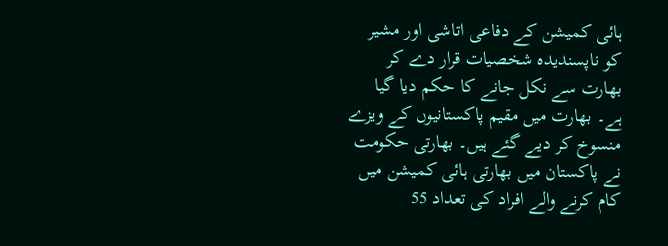ہائی کمیشن کے دفاعی اتاشی اور مشیر کو ناپسندیدہ شخصیات قرار دے کر بھارت سے نکل جانے کا حکم دیا گیا ہے۔ بھارت میں مقیم پاکستانیوں کے ویزے منسوخ کر دیے گئے ہیں۔ بھارتی حکومت نے پاکستان میں بھارتی ہائی کمیشن میں کام کرنے والے افراد کی تعداد 55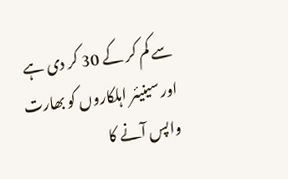سے کم کر کے 30 کر دی ہے اور سینیئر اہلکاروں کو بھارت واپس آنے کا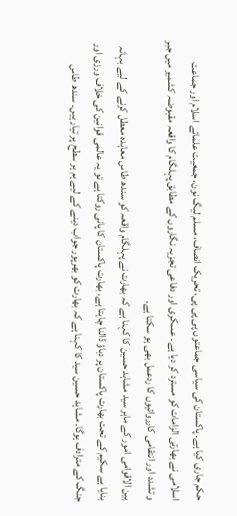حکم جاری کیا ہے۔ پاکستان کی سیاسی جماعتوں پی پی پی، تحریک انصاف، مسلم لیگ نون، جمعیت علمائے اسلام اور جماعت اسلامی نے بھارتی الزامات کو مسترد کر دیا ہے۔ عسکری اور دفاعی تجزیہ نگاروں کے مطابق پہلگام کا واقعہ مقبوضہ کشمیر میں جبر و تشدد اور انتقامی کارروائیوں کا ردعمل بھی ہو سکتا ہے۔
بین الاقوامی امور کے ماہر سید مشاہد حسین کا کہنا ہے کہ بھارت نے پہلگام واقعہ کو سندھ طاس معاہدہ معطل کرنے کے لیے بہانہ بنایا ہے سکیم کے تحت بھارت پاکستان پر دباؤ ڈالنا چاہتا ہے۔ بھارت پاکستان کا پانی روکتا ہے تو یہ عالمی قوانین کی خلاف ورزی اور جنگ کے مترادف ہوگا۔ مشاہد حسین سید کا کہنا ہے کہ بھارت کو بھرپور جواب دینے کے لیے ہم ہر سطح پر تیار ہیں۔ سندھ طاس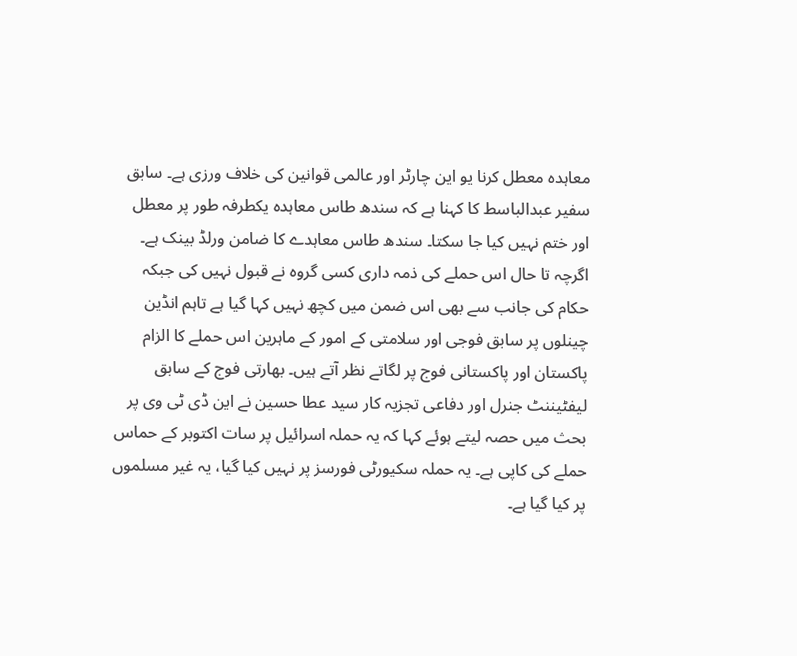معاہدہ معطل کرنا یو این چارٹر اور عالمی قوانین کی خلاف ورزی ہے۔ سابق سفیر عبدالباسط کا کہنا ہے کہ سندھ طاس معاہدہ یکطرفہ طور پر معطل اور ختم نہیں کیا جا سکتا۔ سندھ طاس معاہدے کا ضامن ورلڈ بینک ہے۔ اگرچہ تا حال اس حملے کی ذمہ داری کسی گروہ نے قبول نہیں کی جبکہ حکام کی جانب سے بھی اس ضمن میں کچھ نہیں کہا گیا ہے تاہم انڈین چینلوں پر سابق فوجی اور سلامتی کے امور کے ماہرین اس حملے کا الزام پاکستان اور پاکستانی فوج پر لگاتے نظر آتے ہیں۔ بھارتی فوج کے سابق لیفٹیننٹ جنرل اور دفاعی تجزیہ کار سید عطا حسین نے این ڈی ٹی وی پر بحث میں حصہ لیتے ہوئے کہا کہ یہ حملہ اسرائیل پر سات اکتوبر کے حماس حملے کی کاپی ہے۔ یہ حملہ سکیورٹی فورسز پر نہیں کیا گیا، یہ غیر مسلموں پر کیا گیا ہے۔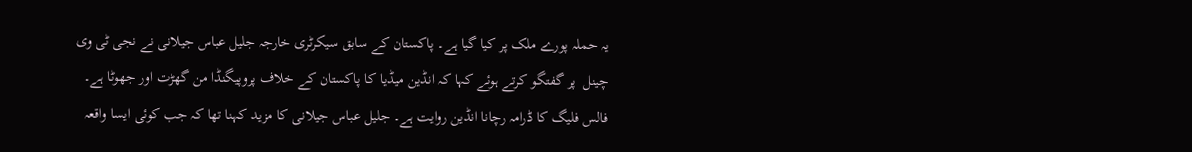یہ حملہ پورے ملک پر کیا گیا ہے۔ پاکستان کے سابق سیکرٹری خارجہ جلیل عباس جیلانی نے نجی ٹی وی چینل  پر گفتگو کرتے ہوئے کہا کہ انڈین میڈیا کا پاکستان کے خلاف پروپیگنڈا من گھڑت اور جھوٹا ہے۔ فالس فلیگ کا ڈرامہ رچانا انڈین روایت ہے۔ جلیل عباس جیلانی کا مزید کہنا تھا کہ جب کوئی ایسا واقعہ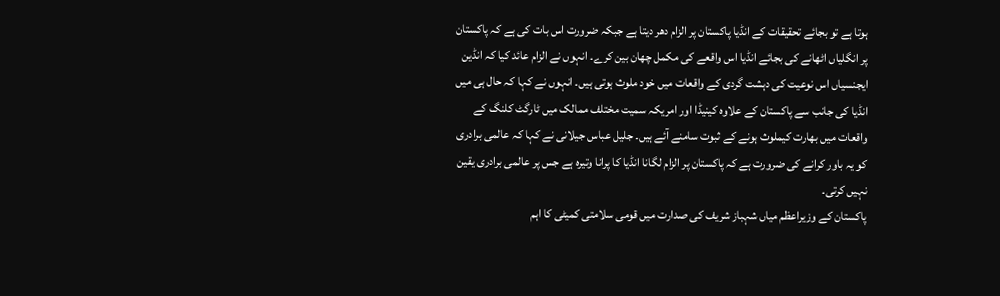ہوتا ہے تو بجائے تحقیقات کے انڈیا پاکستان پر الزام دھر دیتا ہے جبکہ ضرورت اس بات کی ہے کہ پاکستان پر انگلیاں اٹھانے کی بجائے انڈیا اس واقعے کی مکمل چھان بین کرے۔ انہوں نے الزام عائد کیا کہ انڈین ایجنسیاں اس نوعیت کی دہشت گردی کے واقعات میں خود ملوث ہوتی ہیں۔ انہوں نے کہا کہ حال ہی میں انڈیا کی جانب سے پاکستان کے علاوہ کینیڈا اور امریکہ سمیت مختلف ممالک میں ٹارگٹ کلنگ کے واقعات میں بھارت کیملوث ہونے کے ثبوت سامنے آئے ہیں۔ جلیل عباس جیلانی نے کہا کہ عالمی برادری کو یہ باور کرانے کی ضرورت ہے کہ پاکستان پر الزام لگانا انڈیا کا پرانا وتیرہ ہے جس پر عالمی برادری یقین نہیں کرتی۔
پاکستان کے وزیراعظم میاں شہباز شریف کی صدارت میں قومی سلامتی کمیٹی کا اہم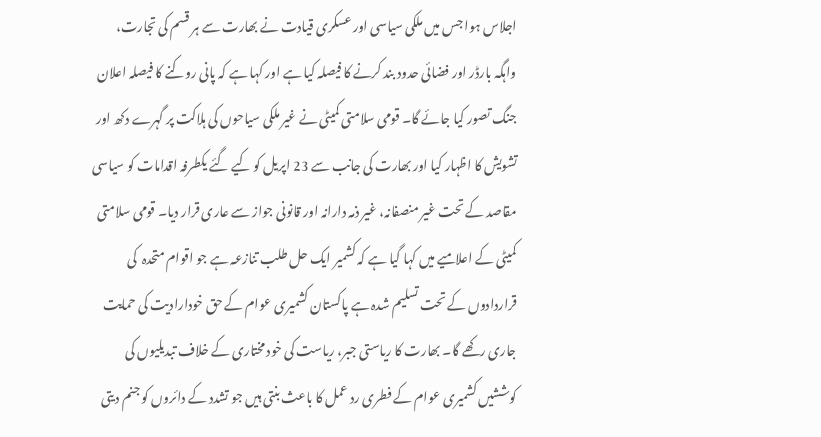اجلاس ہوا جس میں ملکی سیاسی اور عسکری قیادت نے بھارت سے ہر قسم کی تجارت، واہگہ بارڈر اور فضائی حدود بند کرنے کا فیصلہ کیا ہے اور کہا ہے کہ پانی روکنے کا فیصلہ اعلان جنگ تصور کیا جائے گا۔ قومی سلامتی کمیٹی نے غیر ملکی سیاحوں کی ہلاکت پر گہرے دکھ اور تشویش کا اظہار کیا اور بھارت کی جانب سے 23 اپریل کو کیے گئے یکطرفہ اقدامات کو سیاسی مقاصد کے تحت غیر منصفانہ، غیر ذمہ دارانہ اور قانونی جواز سے عاری قرار دیا۔ قومی سلامتی کمیٹی کے اعلامیے میں کہا گیا ہے کہ کشمیر ایک حل طلب تنازعہ ہے جو اقوام متحدہ  کی قراردادوں کے تحت تسلیم شدہ ہے پاکستان کشمیری عوام کے حق خودارادیت کی حمایت جاری رکھے گا۔ بھارت کا ریاستی جبر، ریاست کی خود مختاری کے خلاف تبدیلیوں کی کوششیں کشمیری عوام کے فطری رد عمل کا باعث بنتی ہیں جو تشدد کے دائروں کو جنم دیتی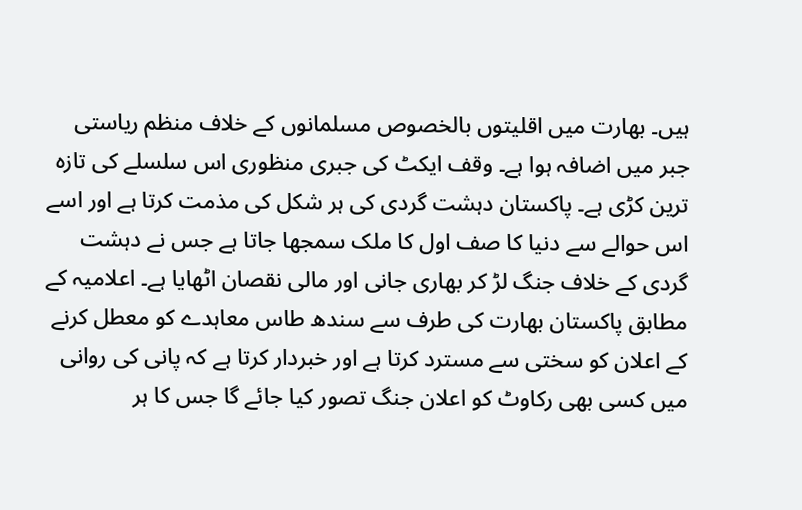ہیں۔ بھارت میں اقلیتوں بالخصوص مسلمانوں کے خلاف منظم ریاستی جبر میں اضافہ ہوا ہے۔ وقف ایکٹ کی جبری منظوری اس سلسلے کی تازہ ترین کڑی ہے۔ پاکستان دہشت گردی کی ہر شکل کی مذمت کرتا ہے اور اسے اس حوالے سے دنیا کا صف اول کا ملک سمجھا جاتا ہے جس نے دہشت گردی کے خلاف جنگ لڑ کر بھاری جانی اور مالی نقصان اٹھایا ہے۔ اعلامیہ کے مطابق پاکستان بھارت کی طرف سے سندھ طاس معاہدے کو معطل کرنے کے اعلان کو سختی سے مسترد کرتا ہے اور خبردار کرتا ہے کہ پانی کی روانی میں کسی بھی رکاوٹ کو اعلان جنگ تصور کیا جائے گا جس کا ہر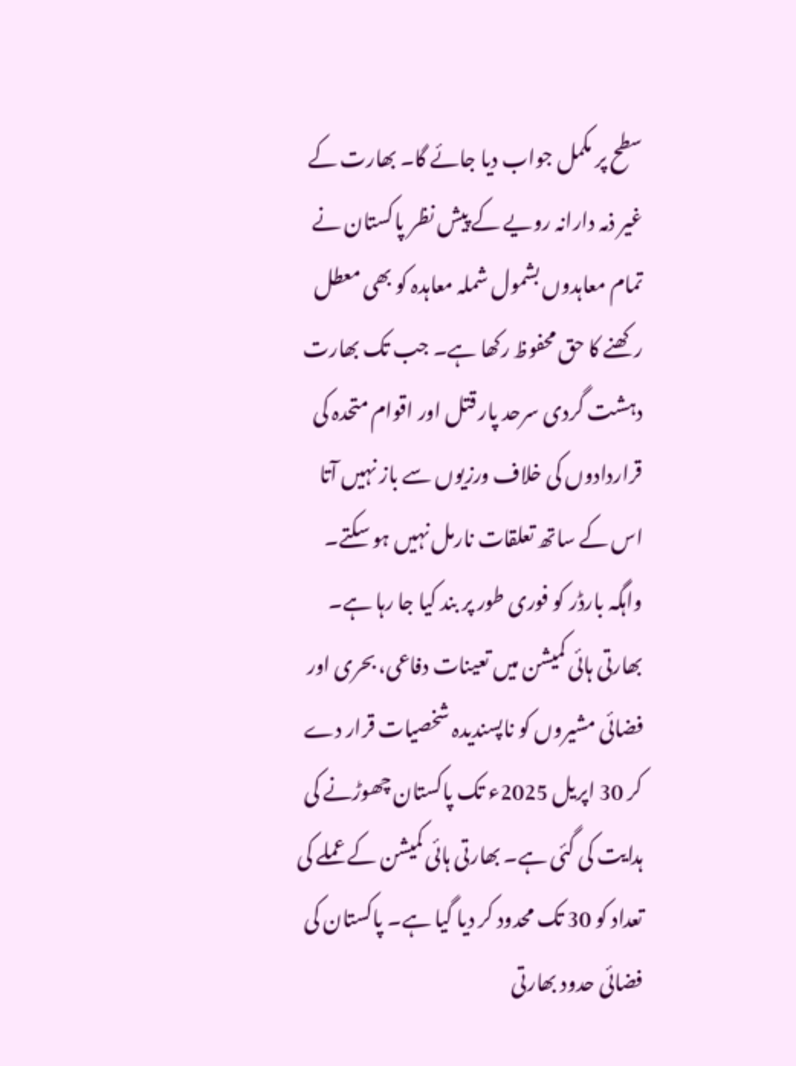سطح پر مکمل جواب دیا جائے گا۔ بھارت کے غیر ذمہ دارانہ رویے کے پیش نظر پاکستان نے تمام معاہدوں بشمول شملہ معاہدہ کو بھی معطل رکھنے کا حق محفوظ رکھا ہے۔ جب تک بھارت دہشت گردی سرحد پار قتل اور اقوام متحدہ کی قراردادوں کی خلاف ورزیوں سے باز نہیں آتا اس کے ساتھ تعلقات نارمل نہیں ہو سکتے۔ واہگہ بارڈر کو فوری طور پر بند کیا جا رہا ہے۔ بھارتی ہائی کمیشن میں تعینات دفاعی، بحری اور فضائی مشیروں کو ناپسندیدہ شخصیات قرار دے کر 30 اپریل 2025ء تک پاکستان چھوڑنے کی ہدایت کی گئی ہے۔ بھارتی ہائی کمیشن کے عملے کی تعداد کو 30 تک محدود کر دیا گیا ہے۔ پاکستان کی فضائی حدود بھارتی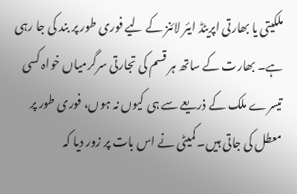ملکیتی یا بھارتی اپریٹڈ ایئر لائنز کے لیے فوری طور پر بند کی جا رہی ہے۔ بھارت کے ساتھ ہر قسم کی تجارتی سرگرمیاں خواہ کسی تیسرے ملک کے ذریعے سے ہی کیوں نہ ہوں، فوری طور پر معطل کی جاتی ہیں۔ کمیٹی نے اس بات پر زور دیا کہ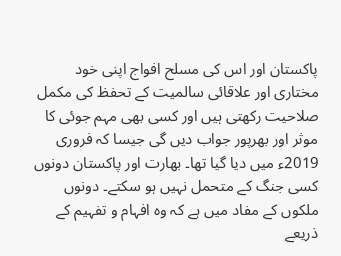پاکستان اور اس کی مسلح افواج اپنی خود مختاری اور علاقائی سالمیت کے تحفظ کی مکمل صلاحیت رکھتی ہیں اور کسی بھی مہم جوئی کا موثر اور بھرپور جواب دیں گی جیسا کہ فروری 2019ء میں دیا گیا تھا۔ بھارت اور پاکستان دونوں کسی جنگ کے متحمل نہیں ہو سکتے۔ دونوں ملکوں کے مفاد میں ہے کہ وہ افہام و تفہیم کے ذریعے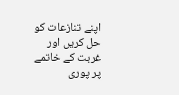اپنے تنازعات کو حل کریں اور غربت کے خاتمے پر پوری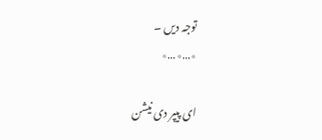توجہ دیں ۔
٭…٭…٭

ای پیپر دی نیشن